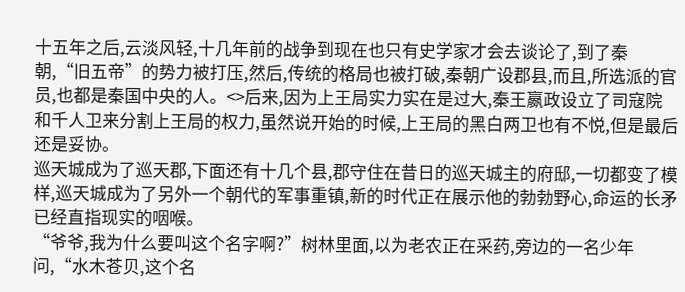十五年之后,云淡风轻,十几年前的战争到现在也只有史学家才会去谈论了,到了秦朝,“旧五帝”的势力被打压,然后,传统的格局也被打破,秦朝广设郡县,而且,所选派的官员,也都是秦国中央的人。<>后来,因为上王局实力实在是过大,秦王嬴政设立了司寇院和千人卫来分割上王局的权力,虽然说开始的时候,上王局的黑白两卫也有不悦,但是最后还是妥协。
巡天城成为了巡天郡,下面还有十几个县,郡守住在昔日的巡天城主的府邸,一切都变了模样,巡天城成为了另外一个朝代的军事重镇,新的时代正在展示他的勃勃野心,命运的长矛已经直指现实的咽喉。
“爷爷,我为什么要叫这个名字啊?”树林里面,以为老农正在采药,旁边的一名少年问,“水木苍贝,这个名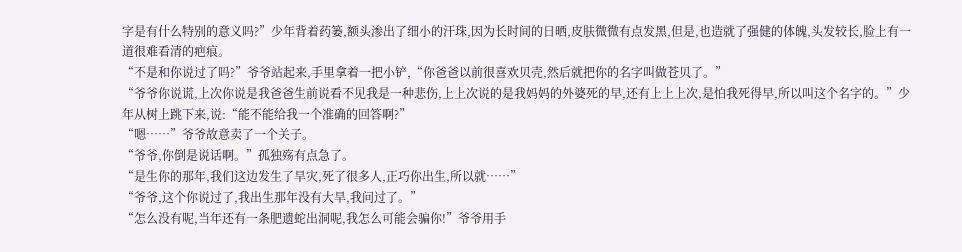字是有什么特别的意义吗?”少年背着药篓,额头渗出了细小的汗珠,因为长时间的日晒,皮肤微微有点发黑,但是,也造就了强健的体魄,头发较长,脸上有一道很难看清的疤痕。
“不是和你说过了吗?”爷爷站起来,手里拿着一把小铲,“你爸爸以前很喜欢贝壳,然后就把你的名字叫做苍贝了。”
“爷爷你说谎,上次你说是我爸爸生前说看不见我是一种悲伤,上上次说的是我妈妈的外婆死的早,还有上上上次,是怕我死得早,所以叫这个名字的。”少年从树上跳下来,说:“能不能给我一个准确的回答啊?”
“嗯……”爷爷故意卖了一个关子。
“爷爷,你倒是说话啊。”孤独殇有点急了。
“是生你的那年,我们这边发生了旱灾,死了很多人,正巧你出生,所以就……”
“爷爷,这个你说过了,我出生那年没有大旱,我问过了。”
“怎么没有呢,当年还有一条肥遗蛇出洞呢,我怎么可能会骗你!”爷爷用手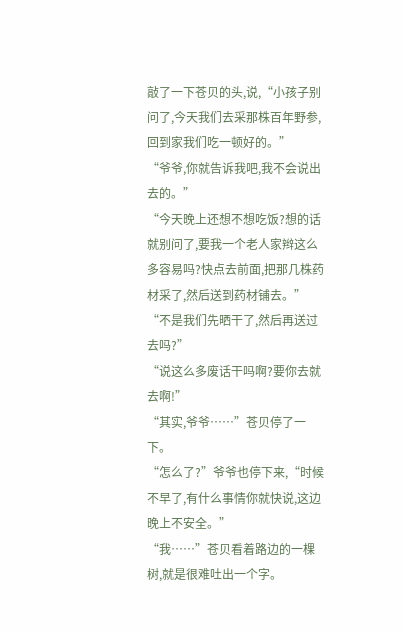敲了一下苍贝的头,说,“小孩子别问了,今天我们去采那株百年野参,回到家我们吃一顿好的。”
“爷爷,你就告诉我吧,我不会说出去的。”
“今天晚上还想不想吃饭?想的话就别问了,要我一个老人家辫这么多容易吗?快点去前面,把那几株药材采了,然后送到药材铺去。”
“不是我们先晒干了,然后再送过去吗?”
“说这么多废话干吗啊?要你去就去啊!”
“其实,爷爷……”苍贝停了一下。
“怎么了?”爷爷也停下来,“时候不早了,有什么事情你就快说,这边晚上不安全。”
“我……”苍贝看着路边的一棵树,就是很难吐出一个字。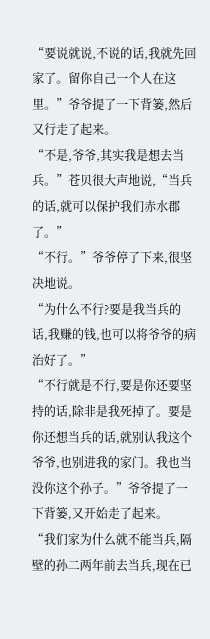“要说就说,不说的话,我就先回家了。留你自己一个人在这里。”爷爷提了一下背篓,然后又行走了起来。
“不是,爷爷,其实我是想去当兵。”苍贝很大声地说,“当兵的话,就可以保护我们赤水郡了。”
“不行。”爷爷停了下来,很坚决地说。
“为什么不行?要是我当兵的话,我赚的钱,也可以将爷爷的病治好了。”
“不行就是不行,要是你还要坚持的话,除非是我死掉了。要是你还想当兵的话,就别认我这个爷爷,也别进我的家门。我也当没你这个孙子。”爷爷提了一下背篓,又开始走了起来。
“我们家为什么就不能当兵,隔壁的孙二两年前去当兵,现在已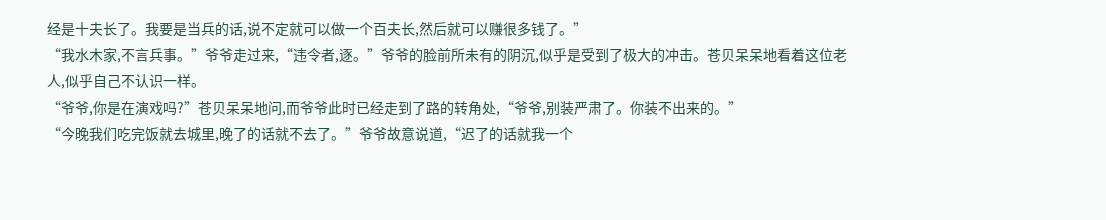经是十夫长了。我要是当兵的话,说不定就可以做一个百夫长,然后就可以赚很多钱了。”
“我水木家,不言兵事。”爷爷走过来,“违令者,逐。”爷爷的脸前所未有的阴沉,似乎是受到了极大的冲击。苍贝呆呆地看着这位老人,似乎自己不认识一样。
“爷爷,你是在演戏吗?”苍贝呆呆地问,而爷爷此时已经走到了路的转角处,“爷爷,别装严肃了。你装不出来的。”
“今晚我们吃完饭就去城里,晚了的话就不去了。”爷爷故意说道,“迟了的话就我一个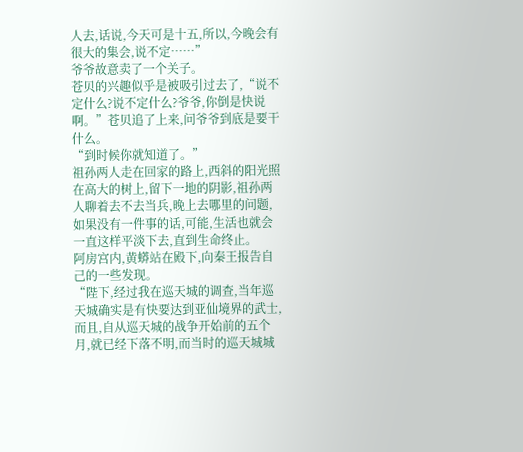人去,话说,今天可是十五,所以,今晚会有很大的集会,说不定……”
爷爷故意卖了一个关子。
苍贝的兴趣似乎是被吸引过去了,“说不定什么?说不定什么?爷爷,你倒是快说啊。”苍贝追了上来,问爷爷到底是要干什么。
“到时候你就知道了。”
祖孙两人走在回家的路上,西斜的阳光照在高大的树上,留下一地的阴影,祖孙两人聊着去不去当兵,晚上去哪里的问题,如果没有一件事的话,可能,生活也就会一直这样平淡下去,直到生命终止。
阿房宫内,黄蟒站在殿下,向秦王报告自己的一些发现。
“陛下,经过我在巡天城的调查,当年巡天城确实是有快要达到亚仙境界的武士,而且,自从巡天城的战争开始前的五个月,就已经下落不明,而当时的巡天城城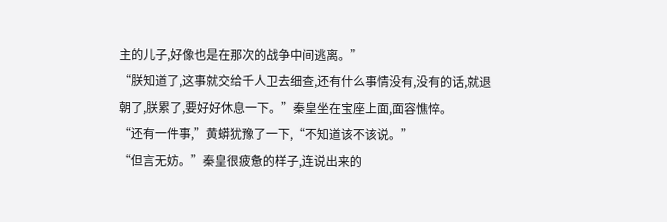主的儿子,好像也是在那次的战争中间逃离。”
“朕知道了,这事就交给千人卫去细查,还有什么事情没有,没有的话,就退朝了,朕累了,要好好休息一下。”秦皇坐在宝座上面,面容憔悴。
“还有一件事,”黄蟒犹豫了一下,“不知道该不该说。”
“但言无妨。”秦皇很疲惫的样子,连说出来的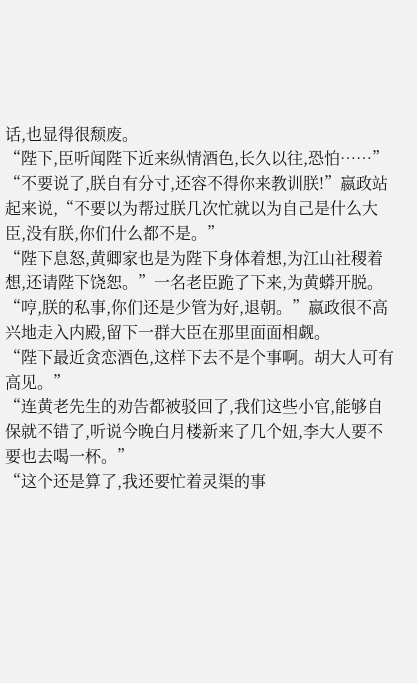话,也显得很颓废。
“陛下,臣听闻陛下近来纵情酒色,长久以往,恐怕……”
“不要说了,朕自有分寸,还容不得你来教训朕!”嬴政站起来说,“不要以为帮过朕几次忙就以为自己是什么大臣,没有朕,你们什么都不是。”
“陛下息怒,黄卿家也是为陛下身体着想,为江山社稷着想,还请陛下饶恕。”一名老臣跪了下来,为黄蟒开脱。
“哼,朕的私事,你们还是少管为好,退朝。”嬴政很不高兴地走入内殿,留下一群大臣在那里面面相觑。
“陛下最近贪恋酒色,这样下去不是个事啊。胡大人可有高见。”
“连黄老先生的劝告都被驳回了,我们这些小官,能够自保就不错了,听说今晚白月楼新来了几个妞,李大人要不要也去喝一杯。”
“这个还是算了,我还要忙着灵渠的事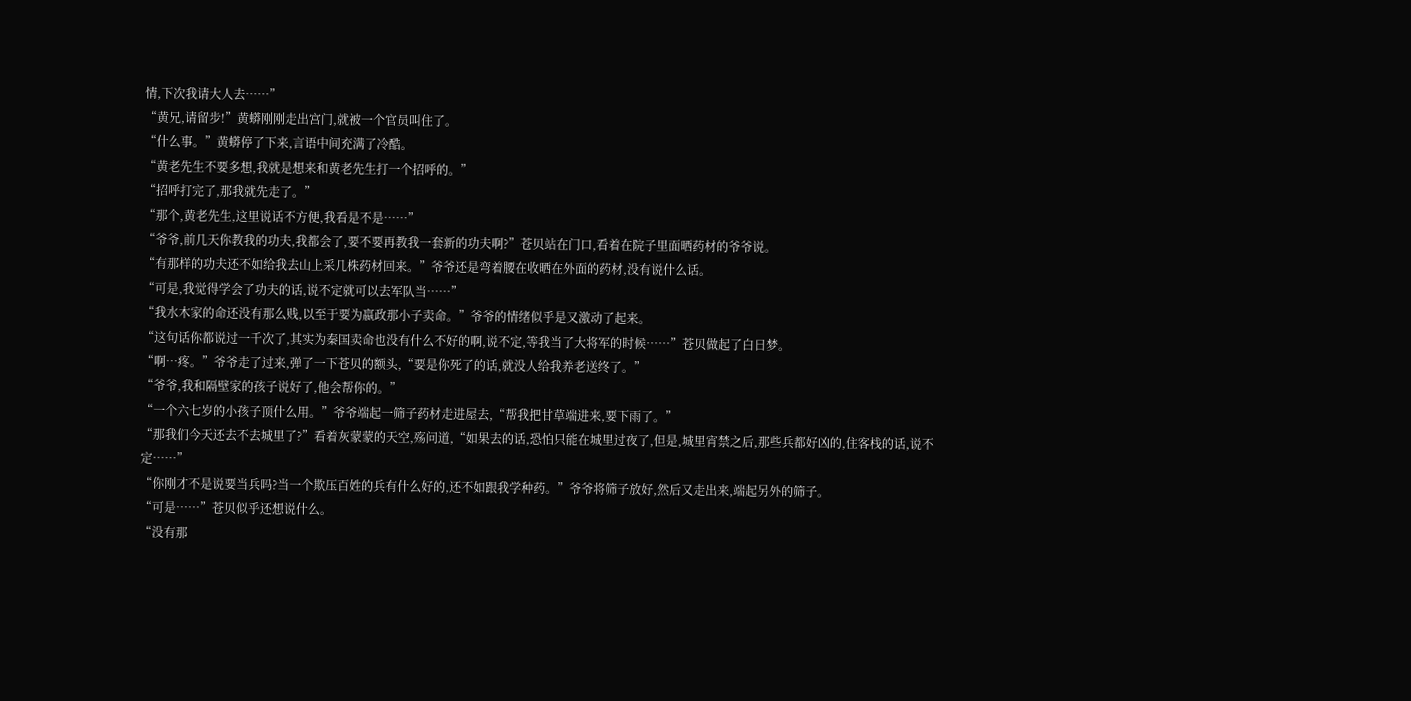情,下次我请大人去……”
“黄兄,请留步!”黄蟒刚刚走出宫门,就被一个官员叫住了。
“什么事。”黄蟒停了下来,言语中间充满了冷酷。
“黄老先生不要多想,我就是想来和黄老先生打一个招呼的。”
“招呼打完了,那我就先走了。”
“那个,黄老先生,这里说话不方便,我看是不是……”
“爷爷,前几天你教我的功夫,我都会了,要不要再教我一套新的功夫啊?”苍贝站在门口,看着在院子里面晒药材的爷爷说。
“有那样的功夫还不如给我去山上采几株药材回来。”爷爷还是弯着腰在收晒在外面的药材,没有说什么话。
“可是,我觉得学会了功夫的话,说不定就可以去军队当……”
“我水木家的命还没有那么贱,以至于要为嬴政那小子卖命。”爷爷的情绪似乎是又激动了起来。
“这句话你都说过一千次了,其实为秦国卖命也没有什么不好的啊,说不定,等我当了大将军的时候……”苍贝做起了白日梦。
“啊…疼。”爷爷走了过来,弹了一下苍贝的额头,“要是你死了的话,就没人给我养老送终了。”
“爷爷,我和隔壁家的孩子说好了,他会帮你的。”
“一个六七岁的小孩子顶什么用。”爷爷端起一筛子药材走进屋去,“帮我把甘草端进来,要下雨了。”
“那我们今天还去不去城里了?”看着灰蒙蒙的天空,殇问道,“如果去的话,恐怕只能在城里过夜了,但是,城里宵禁之后,那些兵都好凶的,住客栈的话,说不定……”
“你刚才不是说要当兵吗?当一个欺压百姓的兵有什么好的,还不如跟我学种药。”爷爷将筛子放好,然后又走出来,端起另外的筛子。
“可是……”苍贝似乎还想说什么。
“没有那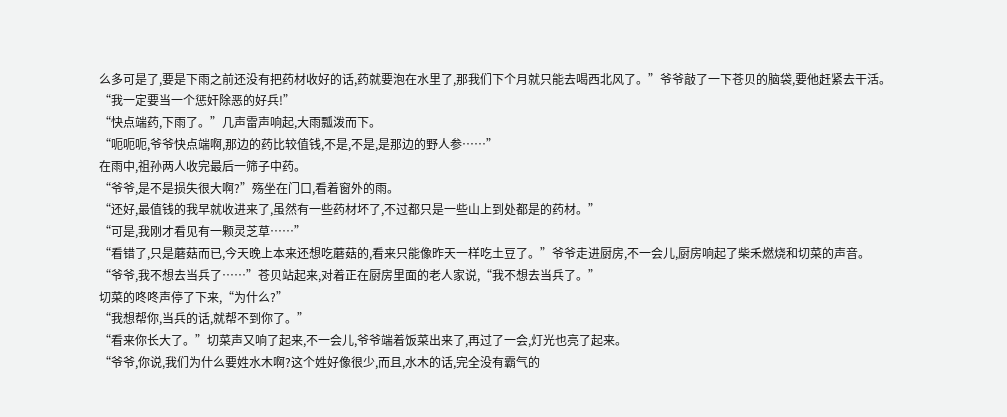么多可是了,要是下雨之前还没有把药材收好的话,药就要泡在水里了,那我们下个月就只能去喝西北风了。”爷爷敲了一下苍贝的脑袋,要他赶紧去干活。
“我一定要当一个惩奸除恶的好兵!”
“快点端药,下雨了。”几声雷声响起,大雨瓢泼而下。
“呃呃呃,爷爷快点端啊,那边的药比较值钱,不是,不是,是那边的野人参……”
在雨中,祖孙两人收完最后一筛子中药。
“爷爷,是不是损失很大啊?”殇坐在门口,看着窗外的雨。
“还好,最值钱的我早就收进来了,虽然有一些药材坏了,不过都只是一些山上到处都是的药材。”
“可是,我刚才看见有一颗灵芝草……”
“看错了,只是蘑菇而已,今天晚上本来还想吃蘑菇的,看来只能像昨天一样吃土豆了。”爷爷走进厨房,不一会儿,厨房响起了柴禾燃烧和切菜的声音。
“爷爷,我不想去当兵了……”苍贝站起来,对着正在厨房里面的老人家说,“我不想去当兵了。”
切菜的咚咚声停了下来,“为什么?”
“我想帮你,当兵的话,就帮不到你了。”
“看来你长大了。”切菜声又响了起来,不一会儿,爷爷端着饭菜出来了,再过了一会,灯光也亮了起来。
“爷爷,你说,我们为什么要姓水木啊?这个姓好像很少,而且,水木的话,完全没有霸气的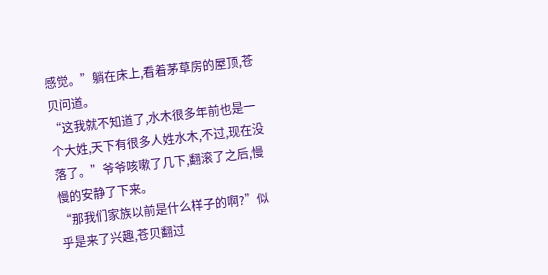感觉。”躺在床上,看着茅草房的屋顶,苍贝问道。
“这我就不知道了,水木很多年前也是一个大姓,天下有很多人姓水木,不过,现在没落了。”爷爷咳嗽了几下,翻滚了之后,慢慢的安静了下来。
“那我们家族以前是什么样子的啊?”似乎是来了兴趣,苍贝翻过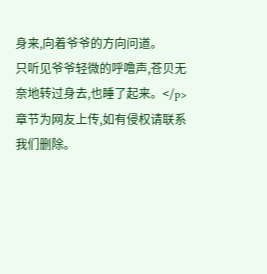身来,向着爷爷的方向问道。
只听见爷爷轻微的呼噜声,苍贝无奈地转过身去,也睡了起来。</p>
章节为网友上传,如有侵权请联系我们删除。